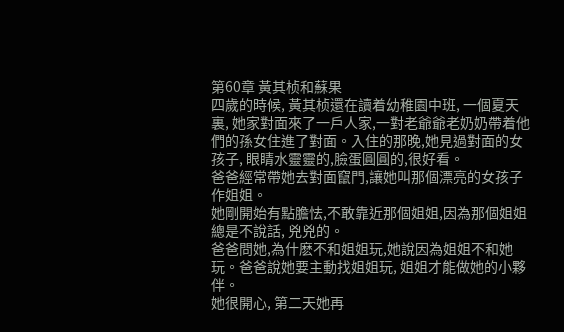第60章 黃其桢和蘇果
四歲的時候, 黃其桢還在讀着幼稚園中班, 一個夏天裏, 她家對面來了一戶人家,一對老爺爺老奶奶帶着他們的孫女住進了對面。入住的那晚,她見過對面的女孩子, 眼睛水靈靈的,臉蛋圓圓的,很好看。
爸爸經常帶她去對面竄門,讓她叫那個漂亮的女孩子作姐姐。
她剛開始有點膽怯,不敢靠近那個姐姐,因為那個姐姐總是不說話, 兇兇的。
爸爸問她,為什麽不和姐姐玩,她說因為姐姐不和她玩。爸爸說她要主動找姐姐玩, 姐姐才能做她的小夥伴。
她很開心, 第二天她再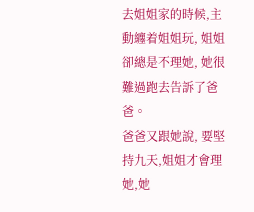去姐姐家的時候,主動纏着姐姐玩, 姐姐卻總是不理她, 她很難過跑去告訴了爸爸。
爸爸又跟她說, 要堅持九天,姐姐才會理她,她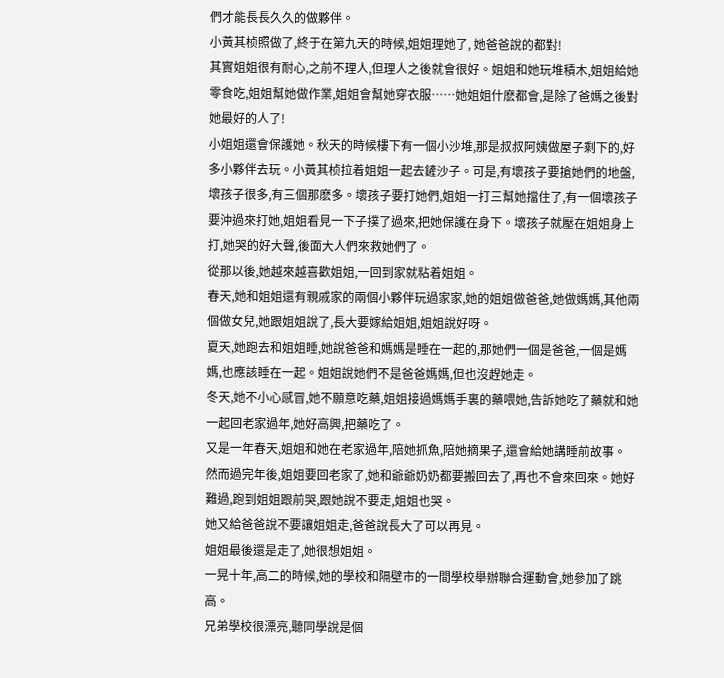們才能長長久久的做夥伴。
小黃其桢照做了,終于在第九天的時候,姐姐理她了, 她爸爸說的都對!
其實姐姐很有耐心,之前不理人,但理人之後就會很好。姐姐和她玩堆積木,姐姐給她零食吃,姐姐幫她做作業,姐姐會幫她穿衣服……她姐姐什麽都會,是除了爸媽之後對她最好的人了!
小姐姐還會保護她。秋天的時候樓下有一個小沙堆,那是叔叔阿姨做屋子剩下的,好多小夥伴去玩。小黃其桢拉着姐姐一起去鏟沙子。可是,有壞孩子要搶她們的地盤,壞孩子很多,有三個那麽多。壞孩子要打她們,姐姐一打三幫她擋住了,有一個壞孩子要沖過來打她,姐姐看見一下子撲了過來,把她保護在身下。壞孩子就壓在姐姐身上打,她哭的好大聲,後面大人們來救她們了。
從那以後,她越來越喜歡姐姐,一回到家就粘着姐姐。
春天,她和姐姐還有親戚家的兩個小夥伴玩過家家,她的姐姐做爸爸,她做媽媽,其他兩個做女兒,她跟姐姐說了,長大要嫁給姐姐,姐姐說好呀。
夏天,她跑去和姐姐睡,她說爸爸和媽媽是睡在一起的,那她們一個是爸爸,一個是媽媽,也應該睡在一起。姐姐說她們不是爸爸媽媽,但也沒趕她走。
冬天,她不小心感冒,她不願意吃藥,姐姐接過媽媽手裏的藥喂她,告訴她吃了藥就和她一起回老家過年,她好高興,把藥吃了。
又是一年春天,姐姐和她在老家過年,陪她抓魚,陪她摘果子,還會給她講睡前故事。
然而過完年後,姐姐要回老家了,她和爺爺奶奶都要搬回去了,再也不會來回來。她好難過,跑到姐姐跟前哭,跟她說不要走,姐姐也哭。
她又給爸爸說不要讓姐姐走,爸爸說長大了可以再見。
姐姐最後還是走了,她很想姐姐。
一晃十年,高二的時候,她的學校和隔壁市的一間學校舉辦聯合運動會,她參加了跳高。
兄弟學校很漂亮,聽同學說是個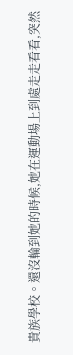貴族學校。還沒輪到她的時候,她在運動場上到處走走看看,突然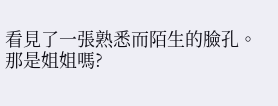看見了一張熟悉而陌生的臉孔。
那是姐姐嗎?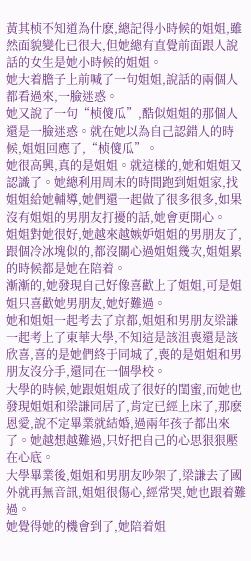黃其桢不知道為什麽,總記得小時候的姐姐,雖然面貌變化已很大,但她總有直覺前面跟人說話的女生是她小時候的姐姐。
她大着膽子上前喊了一句姐姐,說話的兩個人都看過來,一臉迷惑。
她又說了一句“桢傻瓜”,酷似姐姐的那個人還是一臉迷惑。就在她以為自己認錯人的時候,姐姐回應了,“桢傻瓜”。
她很高興,真的是姐姐。就這樣的,她和姐姐又認識了。她總利用周末的時間跑到姐姐家,找姐姐給她輔導,她們還一起做了很多很多,如果沒有姐姐的男朋友打擾的話,她會更開心。
姐姐對她很好,她越來越嫉妒姐姐的男朋友了,跟個冷冰塊似的,都沒關心過姐姐幾次,姐姐累的時候都是她在陪着。
漸漸的,她發現自己好像喜歡上了姐姐,可是姐姐只喜歡她男朋友,她好難過。
她和姐姐一起考去了京都,姐姐和男朋友梁謙一起考上了東華大學,不知這是該沮喪還是該欣喜,喜的是她們終于同城了,喪的是姐姐和男朋友沒分手,還同在一個學校。
大學的時候,她跟姐姐成了很好的閨蜜,而她也發現姐姐和梁謙同居了,肯定已經上床了,那麽恩愛,說不定畢業就結婚,過兩年孩子都出來了。她越想越難過,只好把自己的心思狠狠壓在心底。
大學畢業後,姐姐和男朋友吵架了,梁謙去了國外就再無音訊,姐姐很傷心,經常哭,她也跟着難過。
她覺得她的機會到了,她陪着姐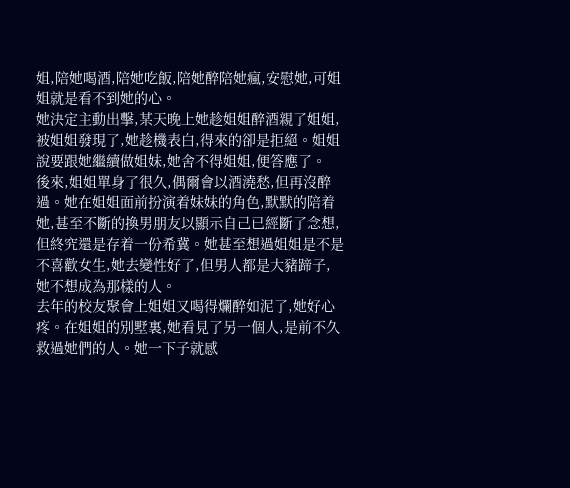姐,陪她喝酒,陪她吃飯,陪她醉陪她瘋,安慰她,可姐姐就是看不到她的心。
她決定主動出擊,某天晚上她趁姐姐醉酒親了姐姐,被姐姐發現了,她趁機表白,得來的卻是拒絕。姐姐說要跟她繼續做姐妹,她舍不得姐姐,便答應了。
後來,姐姐單身了很久,偶爾會以酒澆愁,但再沒醉過。她在姐姐面前扮演着妹妹的角色,默默的陪着她,甚至不斷的換男朋友以顯示自己已經斷了念想,但終究還是存着一份希冀。她甚至想過姐姐是不是不喜歡女生,她去變性好了,但男人都是大豬蹄子,她不想成為那樣的人。
去年的校友聚會上姐姐又喝得爛醉如泥了,她好心疼。在姐姐的別墅裏,她看見了另一個人,是前不久救過她們的人。她一下子就感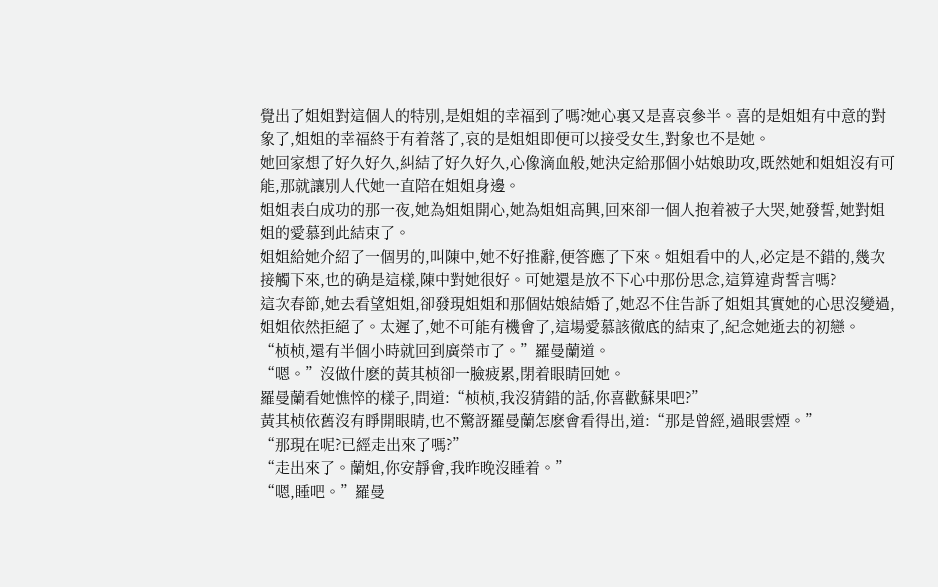覺出了姐姐對這個人的特別,是姐姐的幸福到了嗎?她心裏又是喜哀參半。喜的是姐姐有中意的對象了,姐姐的幸福終于有着落了,哀的是姐姐即便可以接受女生,對象也不是她。
她回家想了好久好久,糾結了好久好久,心像滴血般,她決定給那個小姑娘助攻,既然她和姐姐沒有可能,那就讓別人代她一直陪在姐姐身邊。
姐姐表白成功的那一夜,她為姐姐開心,她為姐姐高興,回來卻一個人抱着被子大哭,她發誓,她對姐姐的愛慕到此結束了。
姐姐給她介紹了一個男的,叫陳中,她不好推辭,便答應了下來。姐姐看中的人,必定是不錯的,幾次接觸下來,也的确是這樣,陳中對她很好。可她還是放不下心中那份思念,這算違背誓言嗎?
這次春節,她去看望姐姐,卻發現姐姐和那個姑娘結婚了,她忍不住告訴了姐姐其實她的心思沒變過,姐姐依然拒絕了。太遲了,她不可能有機會了,這場愛慕該徹底的結束了,紀念她逝去的初戀。
“桢桢,還有半個小時就回到廣榮市了。”羅曼蘭道。
“嗯。”沒做什麽的黃其桢卻一臉疲累,閉着眼睛回她。
羅曼蘭看她憔悴的樣子,問道:“桢桢,我沒猜錯的話,你喜歡蘇果吧?”
黃其桢依舊沒有睜開眼睛,也不驚訝羅曼蘭怎麽會看得出,道:“那是曾經,過眼雲煙。”
“那現在呢?已經走出來了嗎?”
“走出來了。蘭姐,你安靜會,我昨晚沒睡着。”
“嗯,睡吧。”羅曼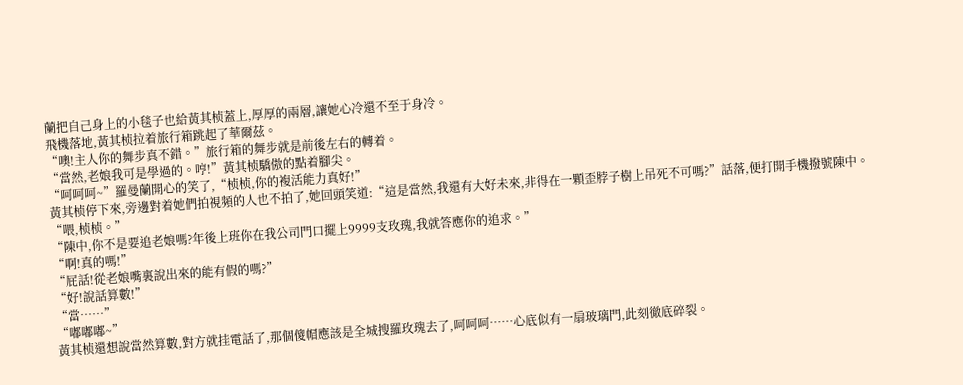蘭把自己身上的小毯子也給黃其桢蓋上,厚厚的兩層,讓她心冷還不至于身冷。
飛機落地,黃其桢拉着旅行箱跳起了華爾茲。
“噢!主人你的舞步真不錯。”旅行箱的舞步就是前後左右的轉着。
“當然,老娘我可是學過的。哼!”黃其桢驕傲的點着腳尖。
“呵呵呵~”羅曼蘭開心的笑了,“桢桢,你的複活能力真好!”
黃其桢停下來,旁邊對着她們拍視頻的人也不拍了,她回頭笑道:“這是當然,我還有大好未來,非得在一顆歪脖子樹上吊死不可嗎?”話落,便打開手機撥號陳中。
“喂,桢桢。”
“陳中,你不是要追老娘嗎?年後上班你在我公司門口擺上9999支玫瑰,我就答應你的追求。”
“啊!真的嗎!”
“屁話!從老娘嘴裏說出來的能有假的嗎?”
“好!說話算數!”
“當……”
“嘟嘟嘟~”
黃其桢還想說當然算數,對方就挂電話了,那個傻帽應該是全城搜羅玫瑰去了,呵呵呵……心底似有一扇玻璃門,此刻徹底碎裂。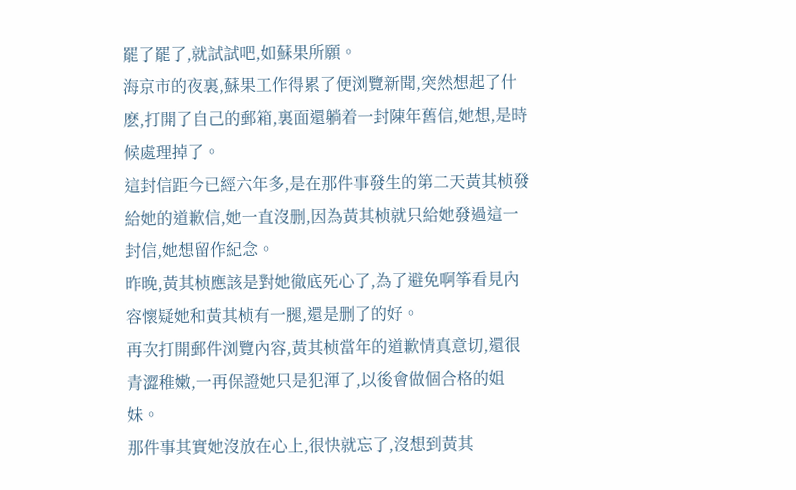罷了罷了,就試試吧,如蘇果所願。
海京市的夜裏,蘇果工作得累了便浏覽新聞,突然想起了什麽,打開了自己的郵箱,裏面還躺着一封陳年舊信,她想,是時候處理掉了。
這封信距今已經六年多,是在那件事發生的第二天黃其桢發給她的道歉信,她一直沒删,因為黃其桢就只給她發過這一封信,她想留作紀念。
昨晚,黃其桢應該是對她徹底死心了,為了避免啊筝看見內容懷疑她和黃其桢有一腿,還是删了的好。
再次打開郵件浏覽內容,黃其桢當年的道歉情真意切,還很青澀稚嫩,一再保證她只是犯渾了,以後會做個合格的姐妹。
那件事其實她沒放在心上,很快就忘了,沒想到黃其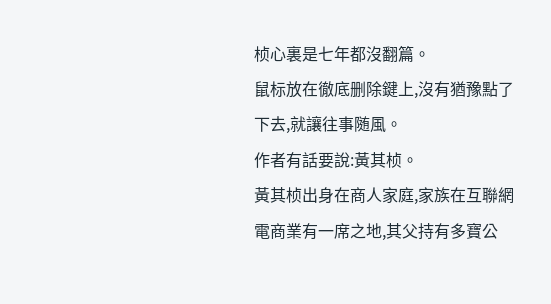桢心裏是七年都沒翻篇。
鼠标放在徹底删除鍵上,沒有猶豫點了下去,就讓往事随風。
作者有話要說:黃其桢。
黃其桢出身在商人家庭,家族在互聯網電商業有一席之地,其父持有多寶公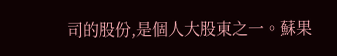司的股份,是個人大股東之一。蘇果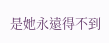是她永遠得不到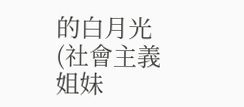的白月光(社會主義姐妹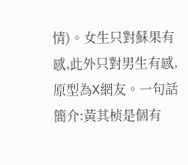情)。女生只對蘇果有感,此外只對男生有感,原型為X網友。一句話簡介:黃其桢是個有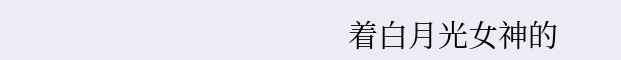着白月光女神的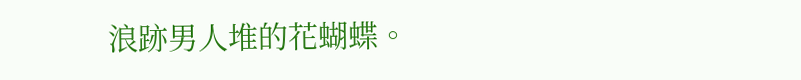浪跡男人堆的花蝴蝶。